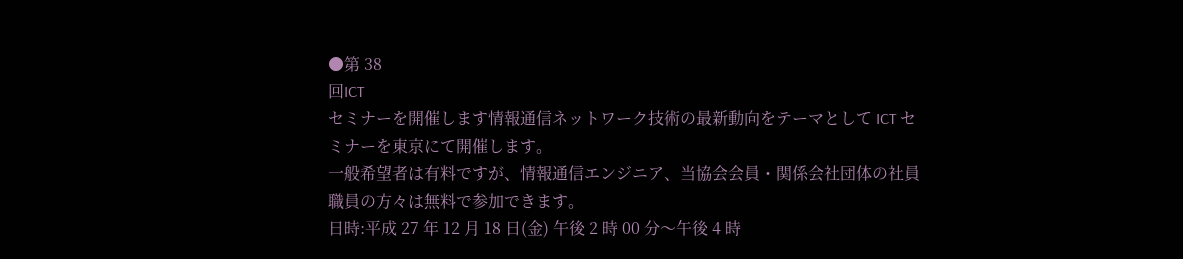●第 38
回ICT
セミナーを開催します情報通信ネットワーク技術の最新動向をテーマとして ICT セミナーを東京にて開催します。
一般希望者は有料ですが、情報通信エンジニア、当協会会員・関係会社団体の社員職員の方々は無料で参加できます。
日時:平成 27 年 12 月 18 日(金) 午後 2 時 00 分〜午後 4 時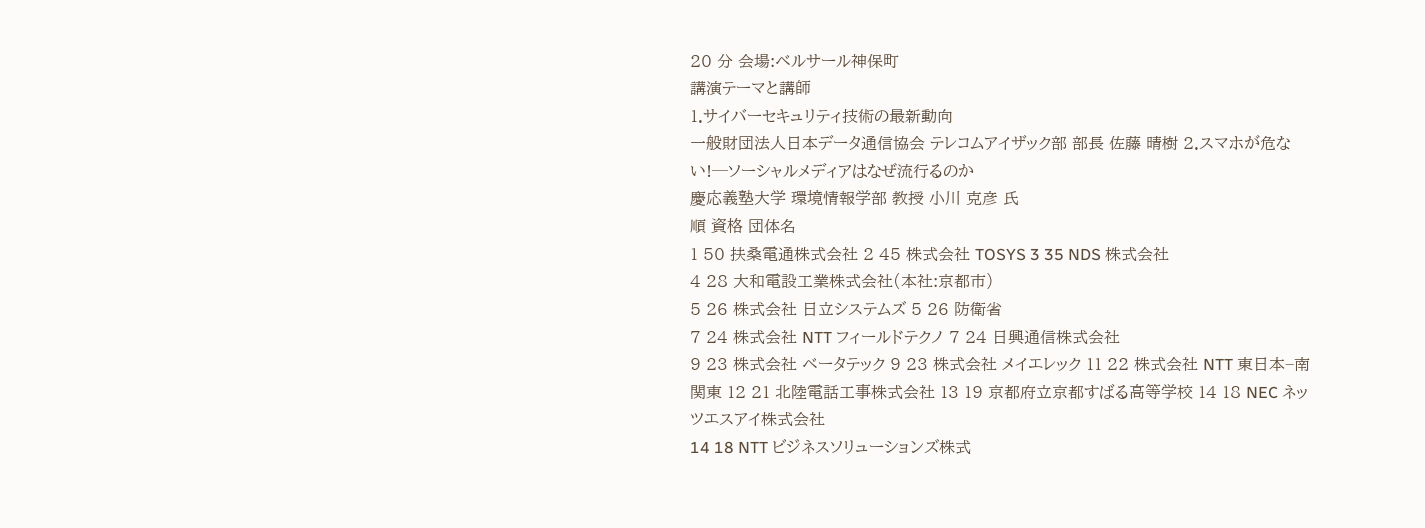20 分 会場:ベルサール神保町
講演テーマと講師
1.サイバーセキュリティ技術の最新動向
一般財団法人日本データ通信協会 テレコムアイザック部 部長 佐藤 晴樹 2.スマホが危ない!─ソーシャルメディアはなぜ流行るのか
慶応義塾大学 環境情報学部 教授 小川 克彦 氏
順 資格 団体名
1 50 扶桑電通株式会社 2 45 株式会社 TOSYS 3 35 NDS 株式会社
4 28 大和電設工業株式会社(本社:京都市)
5 26 株式会社 日立システムズ 5 26 防衛省
7 24 株式会社 NTT フィールドテクノ 7 24 日興通信株式会社
9 23 株式会社 ベータテック 9 23 株式会社 メイエレック 11 22 株式会社 NTT 東日本−南関東 12 21 北陸電話工事株式会社 13 19 京都府立京都すばる高等学校 14 18 NEC ネッツエスアイ株式会社
14 18 NTT ビジネスソリューションズ株式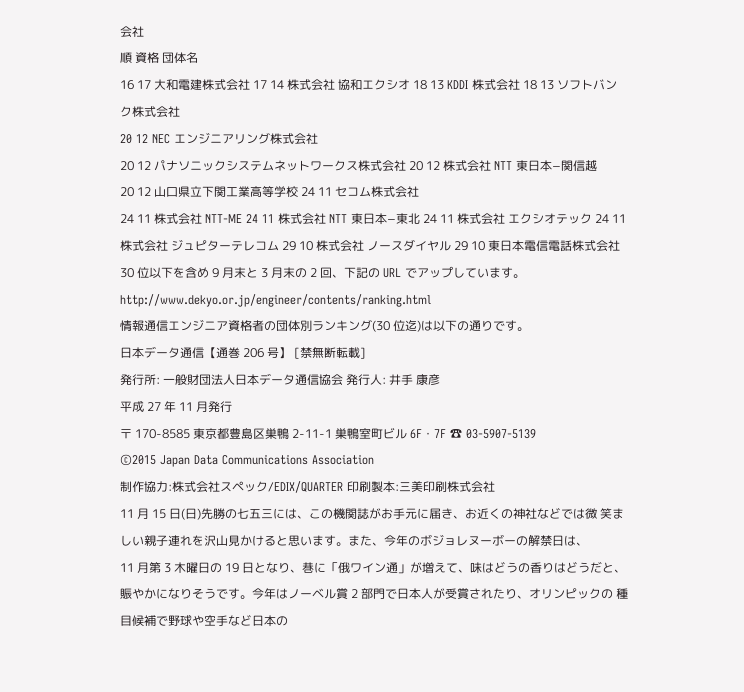会社
順 資格 団体名
16 17 大和電建株式会社 17 14 株式会社 協和エクシオ 18 13 KDDI 株式会社 18 13 ソフトバンク株式会社
20 12 NEC エンジニアリング株式会社
20 12 パナソニックシステムネットワークス株式会社 20 12 株式会社 NTT 東日本−関信越
20 12 山口県立下関工業高等学校 24 11 セコム株式会社
24 11 株式会社 NTT-ME 24 11 株式会社 NTT 東日本−東北 24 11 株式会社 エクシオテック 24 11 株式会社 ジュピターテレコム 29 10 株式会社 ノースダイヤル 29 10 東日本電信電話株式会社 30 位以下を含め 9 月末と 3 月末の 2 回、下記の URL でアップしています。
http://www.dekyo.or.jp/engineer/contents/ranking.html
情報通信エンジニア資格者の団体別ランキング(30 位迄)は以下の通りです。
日本データ通信【通巻 206 号】 [禁無断転載]
発行所: 一般財団法人日本データ通信協会 発行人: 井手 康彦
平成 27 年 11 月発行
〒 170-8585 東京都豊島区巣鴨 2-11-1 巣鴨室町ビル 6F・7F ☎ 03-5907-5139
©2015 Japan Data Communications Association
制作協力:株式会社スペック/EDIX/QUARTER 印刷製本:三美印刷株式会社
11 月 15 日(日)先勝の七五三には、この機関誌がお手元に届き、お近くの神社などでは微 笑ましい親子連れを沢山見かけると思います。また、今年のボジョレヌーボーの解禁日は、
11 月第 3 木曜日の 19 日となり、巷に「俄ワイン通」が増えて、味はどうの香りはどうだと、
賑やかになりそうです。今年はノーベル賞 2 部門で日本人が受賞されたり、オリンピックの 種目候補で野球や空手など日本の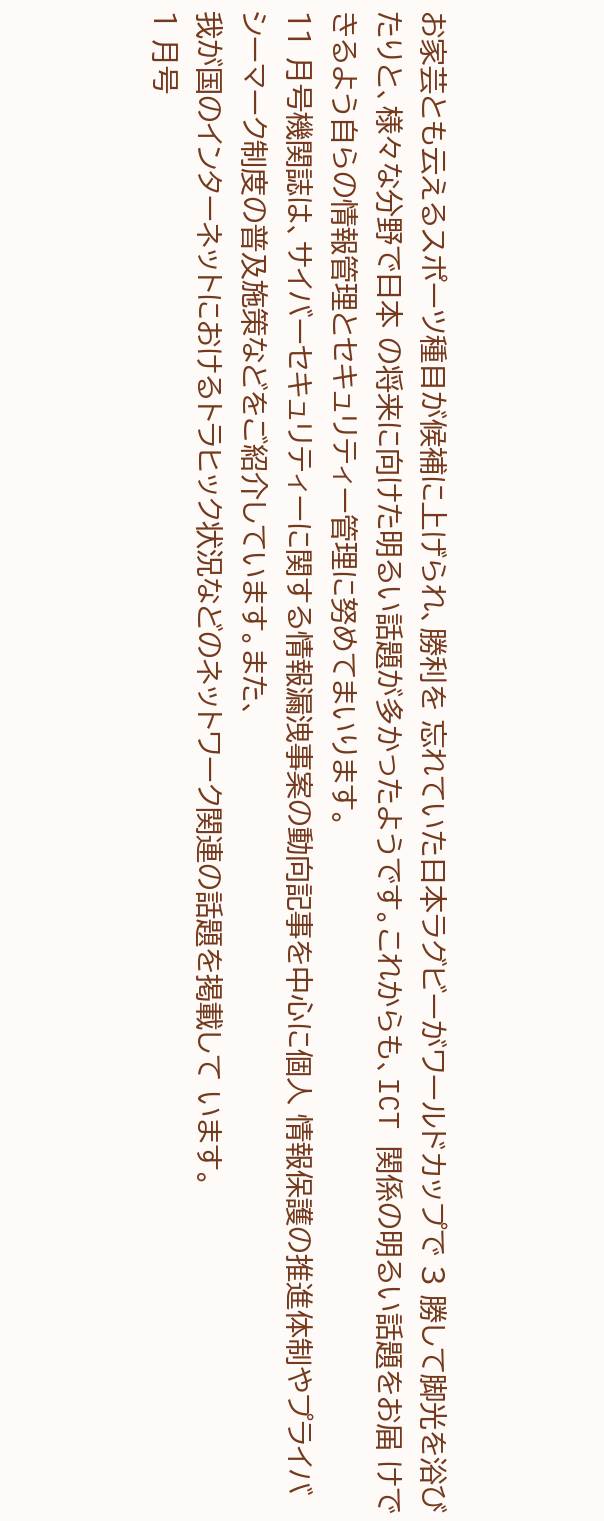お家芸とも云えるスポーツ種目が候補に上げられ、勝利を 忘れていた日本ラグビーがワールドカップで 3 勝して脚光を浴びたりと、様々な分野で日本 の将来に向けた明るい話題が多かったようです。これからも、ICT 関係の明るい話題をお届 けできるよう自らの情報管理とセキュリティー管理に努めてまいります。
11 月号機関誌は、サイバーセキュリティーに関する情報漏洩事案の動向記事を中心に個人 情報保護の推進体制やプライバシーマーク制度の普及施策などをご紹介しています。また、
我が国のインターネットにおけるトラヒック状況などのネットワーク関連の話題を掲載して います。
1 月号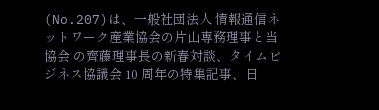(No.207)は、一般社団法人 情報通信ネットワーク産業協会の片山専務理事と当協会 の齊藤理事長の新春対談、タイムビジネス協議会 10 周年の特集記事、日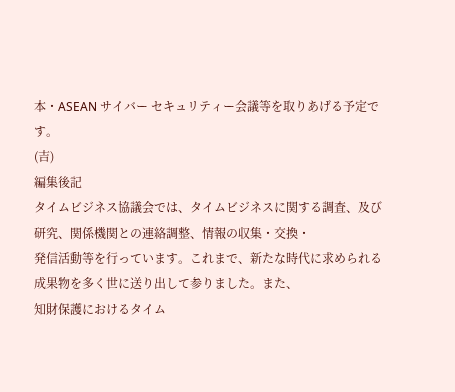本・ASEAN サイバー セキュリティー会議等を取りあげる予定です。
(吉)
編集後記
タイムビジネス協議会では、タイムビジネスに関する調査、及び研究、関係機関との連絡調整、情報の収集・交換・
発信活動等を行っています。これまで、新たな時代に求められる成果物を多く世に送り出して参りました。また、
知財保護におけるタイム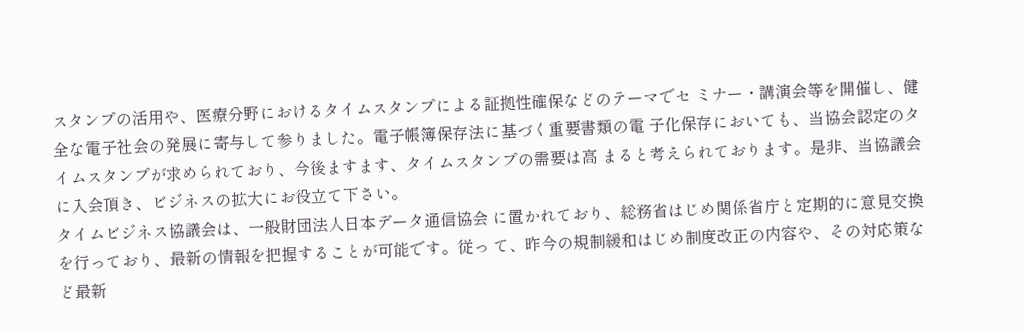スタンプの活用や、医療分野におけるタイムスタンプによる証拠性確保などのテーマでセ ミナー・講演会等を開催し、健全な電子社会の発展に寄与して参りました。電子帳簿保存法に基づく重要書類の電 子化保存においても、当協会認定のタイムスタンプが求められており、今後ますます、タイムスタンプの需要は高 まると考えられております。是非、当協議会に入会頂き、ビジネスの拡大にお役立て下さい。
タイムビジネス協議会は、一般財団法人日本データ通信協会 に置かれており、総務省はじめ関係省庁と定期的に意見交換 を行っており、最新の情報を把握することが可能です。従っ て、昨今の規制緩和はじめ制度改正の内容や、その対応策な ど最新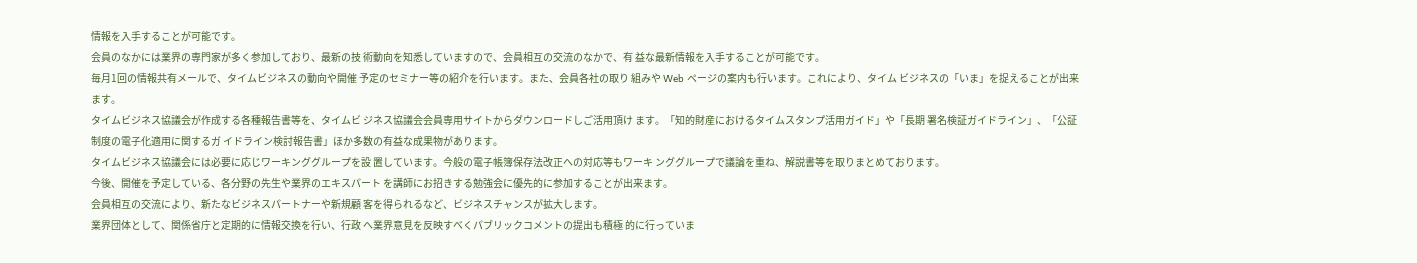情報を入手することが可能です。
会員のなかには業界の専門家が多く参加しており、最新の技 術動向を知悉していますので、会員相互の交流のなかで、有 益な最新情報を入手することが可能です。
毎月1回の情報共有メールで、タイムビジネスの動向や開催 予定のセミナー等の紹介を行います。また、会員各社の取り 組みや Web ページの案内も行います。これにより、タイム ビジネスの「いま」を捉えることが出来ます。
タイムビジネス協議会が作成する各種報告書等を、タイムビ ジネス協議会会員専用サイトからダウンロードしご活用頂け ます。「知的財産におけるタイムスタンプ活用ガイド」や「長期 署名検証ガイドライン」、「公証制度の電子化適用に関するガ イドライン検討報告書」ほか多数の有益な成果物があります。
タイムビジネス協議会には必要に応じワーキンググループを設 置しています。今般の電子帳簿保存法改正への対応等もワーキ ンググループで議論を重ね、解説書等を取りまとめております。
今後、開催を予定している、各分野の先生や業界のエキスパート を講師にお招きする勉強会に優先的に参加することが出来ます。
会員相互の交流により、新たなビジネスパートナーや新規顧 客を得られるなど、ビジネスチャンスが拡大します。
業界団体として、関係省庁と定期的に情報交換を行い、行政 へ業界意見を反映すべくパブリックコメントの提出も積極 的に行っていま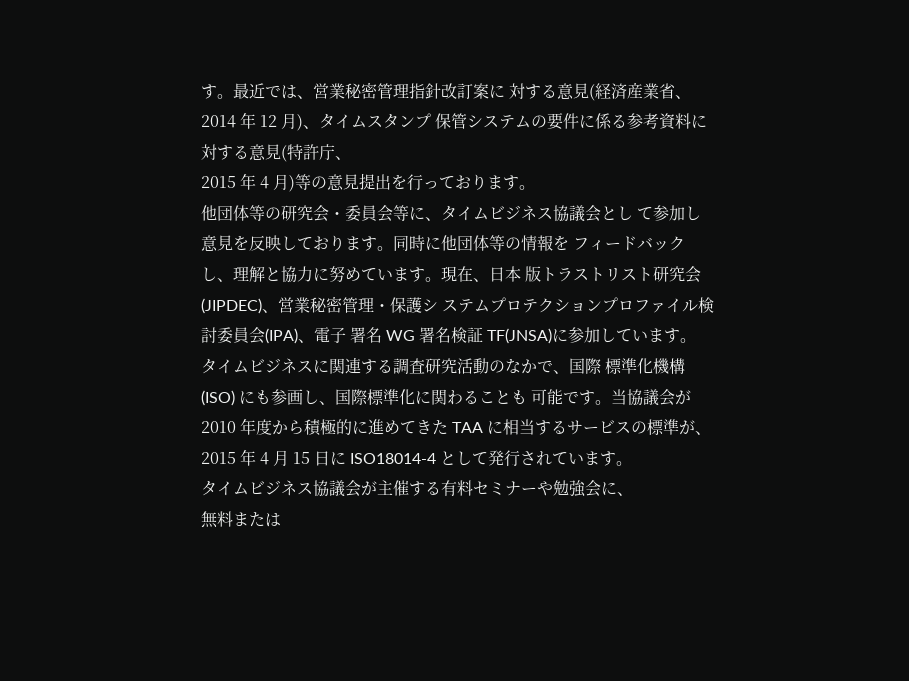す。最近では、営業秘密管理指針改訂案に 対する意見(経済産業省、2014 年 12 月)、タイムスタンプ 保管システムの要件に係る参考資料に対する意見(特許庁、
2015 年 4 月)等の意見提出を行っております。
他団体等の研究会・委員会等に、タイムビジネス協議会とし て参加し意見を反映しております。同時に他団体等の情報を フィードバックし、理解と協力に努めています。現在、日本 版トラストリスト研究会(JIPDEC)、営業秘密管理・保護シ ステムプロテクションプロファイル検討委員会(IPA)、電子 署名 WG 署名検証 TF(JNSA)に参加しています。
タイムビジネスに関連する調査研究活動のなかで、国際 標準化機構 (ISO) にも参画し、国際標準化に関わることも 可能です。当協議会が 2010 年度から積極的に進めてきた TAA に相当するサービスの標準が、2015 年 4 月 15 日に ISO18014-4 として発行されています。
タイムビジネス協議会が主催する有料セミナーや勉強会に、
無料または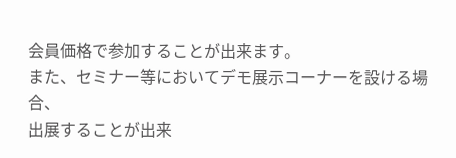会員価格で参加することが出来ます。
また、セミナー等においてデモ展示コーナーを設ける場合、
出展することが出来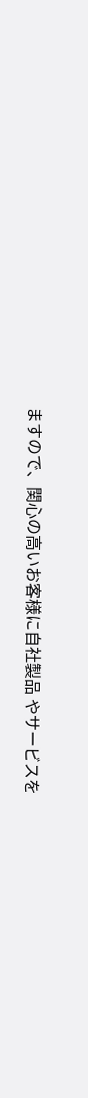ますので、関心の高いお客様に自社製品 やサービスを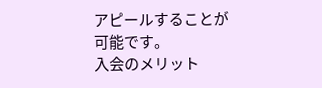アピールすることが可能です。
入会のメリット